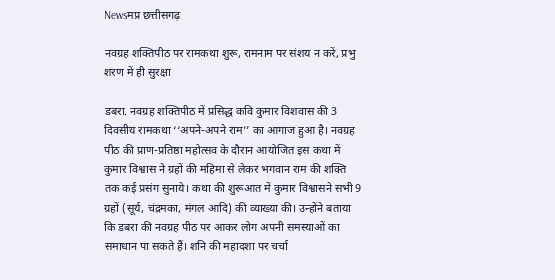Newsमप्र छत्तीसगढ़

नवग्रह शक्तिपीठ पर रामकथा शुरू, रामनाम पर संशय न करें, प्रभु शरण में ही सुरक्षा

डबरा. नवग्रह शक्तिपीठ में प्रसिद्ध कवि कुमार विशवास की 3 दिवसीय रामकथा ‘‘अपने-अपने राम’’ का आगाज हुआ है। नवग्रह पीठ की प्राण-प्रतिष्ठा महोत्सव के दौरान आयोजित इस कथा में कुमार विश्वास ने ग्रहों की महिमा से लेकर भगवान राम की शक्ति तक कई प्रसंग सुनाये। कथा की शुरूआत में कुमार विश्वासने सभी 9 ग्रहों (सूर्य, चंद्रमका, मंगल आदि) की व्याख्या की। उन्होंने बताया कि डबरा की नवग्रह पीठ पर आकर लोग अपनी समस्याओं का समाधान पा सकते हैं। शनि की महादशा पर चर्चा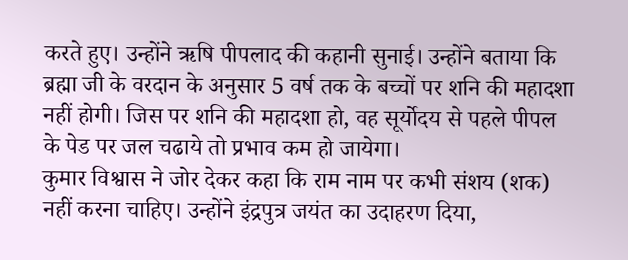करते हुए। उन्होंने ऋषि पीपलाद की कहानी सुनाई। उन्होंने बताया कि ब्रह्मा जी के वरदान के अनुसार 5 वर्ष तक के बच्चों पर शनि की महादशा नहीं होगी। जिस पर शनि की महादशा हो, वह सूर्योदय से पहले पीपल के पेड पर जल चढाये तो प्रभाव कम हो जायेगा।
कुमार विश्वास ने जोर देकर कहा कि राम नाम पर कभी संशय (शक) नहीं करना चाहिए। उन्होंने इंद्रपुत्र जयंत का उदाहरण दिया,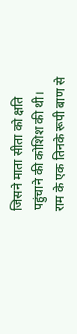जिसने माता सीता को क्षति पहुंचाने की कोशिश की थी। राम के एक तिनके रूपी बाण से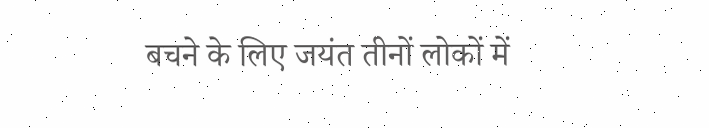बचने के लिए जयंत तीनों लोकों में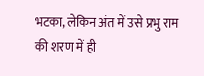भटका, लेकिन अंत में उसे प्रभु राम की शरण में ही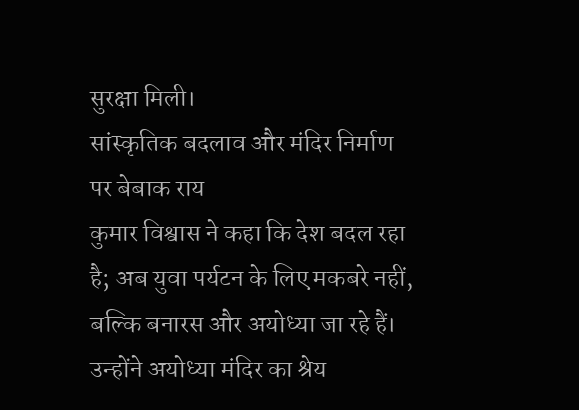सुरक्षा मिली।
सांस्कृतिक बदलाव और मंदिर निर्माण पर बेबाक राय
कुमार विश्वास ने कहा कि देश बदल रहा है; अब युवा पर्यटन के लिए मकबरे नहीं, बल्कि बनारस और अयोध्या जा रहे हैं। उन्होंने अयोध्या मंदिर का श्रेय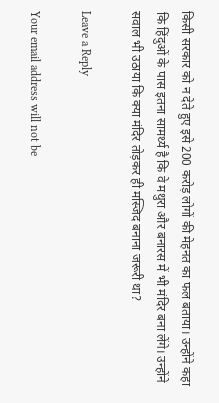किसी सरकार को न देते हुए इसे 200 करोड़ लोगों की मेहनत का फल बताया। उन्होंने कहा कि हिंदुओं के पास इतना सामर्थ्य है कि वे मथुरा और बनारस में भी मंदिर बना लेंगे। उन्होंने सवाल भी उठाया कि क्या मंदिर तोड़कर ही मस्जिद बनाना जरूरी था?

Leave a Reply

Your email address will not be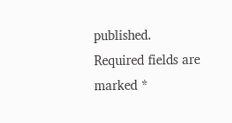published. Required fields are marked *